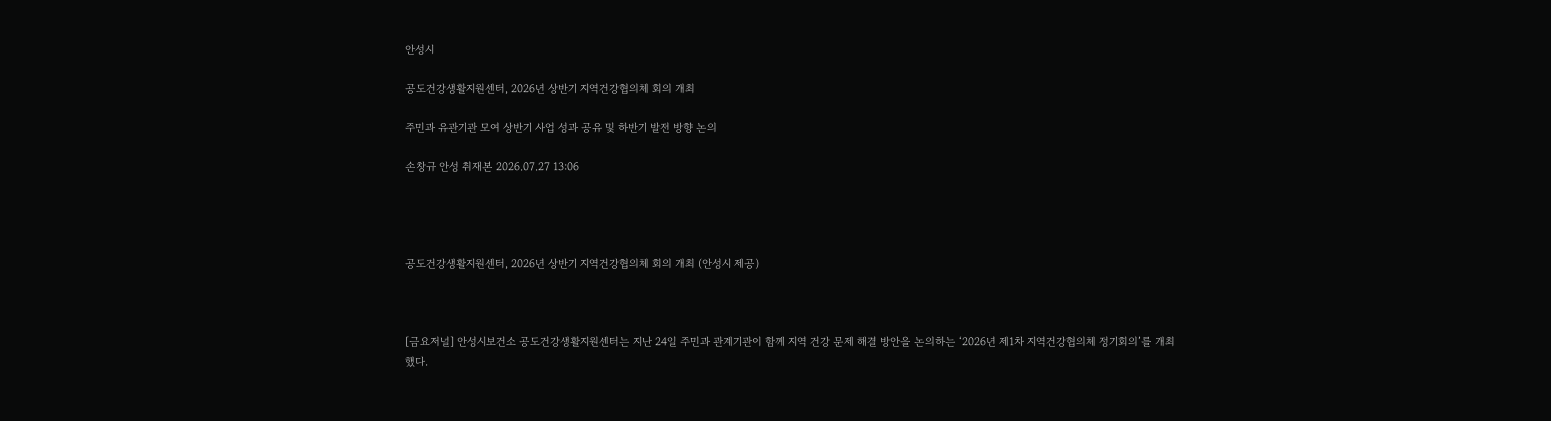안성시

공도건강생활지원센터, 2026년 상반기 지역건강협의체 회의 개최

주민과 유관기관 모여 상반기 사업 성과 공유 및 하반기 발전 방향 논의

손창규 안성 취재본 2026.07.27 13:06




공도건강생활지원센터, 2026년 상반기 지역건강협의체 회의 개최 (안성시 제공)



[금요저널] 안성시보건소 공도건강생활지원센터는 지난 24일 주민과 관계기관이 함께 지역 건강 문제 해결 방안을 논의하는 ‘2026년 제1차 지역건강협의체 정기회의’를 개최했다.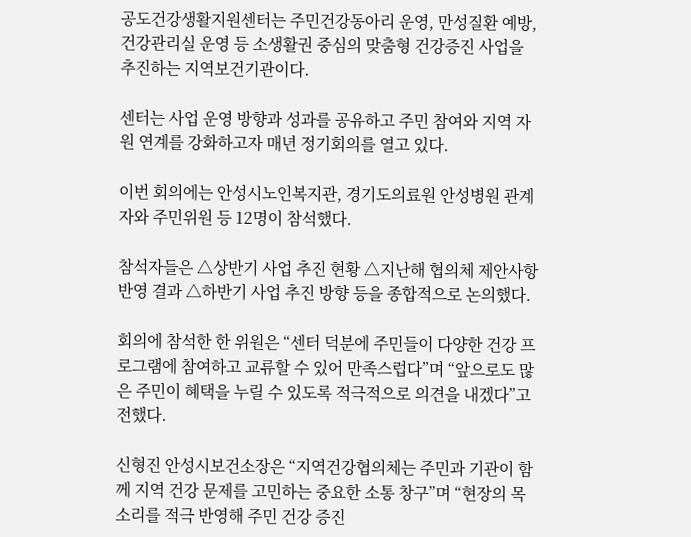공도건강생활지원센터는 주민건강동아리 운영, 만성질환 예방, 건강관리실 운영 등 소생활권 중심의 맞춤형 건강증진 사업을 추진하는 지역보건기관이다.

센터는 사업 운영 방향과 성과를 공유하고 주민 참여와 지역 자원 연계를 강화하고자 매년 정기회의를 열고 있다.

이번 회의에는 안성시노인복지관, 경기도의료원 안성병원 관계자와 주민위원 등 12명이 참석했다.

참석자들은 △상반기 사업 추진 현황 △지난해 협의체 제안사항 반영 결과 △하반기 사업 추진 방향 등을 종합적으로 논의했다.

회의에 참석한 한 위원은 “센터 덕분에 주민들이 다양한 건강 프로그램에 참여하고 교류할 수 있어 만족스럽다”며 “앞으로도 많은 주민이 혜택을 누릴 수 있도록 적극적으로 의견을 내겠다”고 전했다.

신형진 안성시보건소장은 “지역건강협의체는 주민과 기관이 함께 지역 건강 문제를 고민하는 중요한 소통 창구”며 “현장의 목소리를 적극 반영해 주민 건강 증진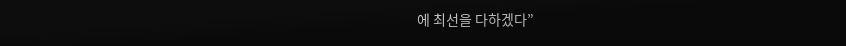에 최선을 다하겠다”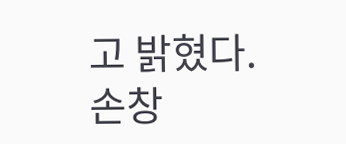고 밝혔다.
손창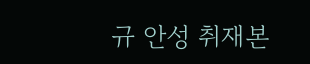규 안성 취재본